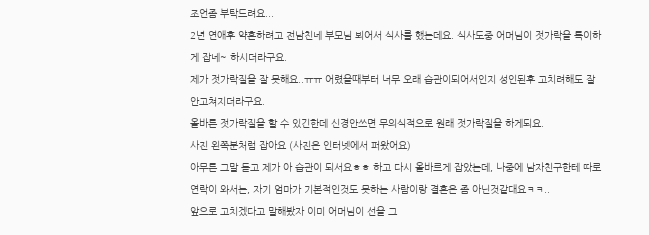조언좀 부탁드려요...
2년 연애후 약혼하려고 전남친네 부모님 뵈어서 식사를 했는데요. 식사도중 어머님이 젓가락을 특이하게 잡네~ 하시더라구요.
제가 젓가락질을 잘 못해요..ㅠㅠ 어렸을때부터 너무 오래 습관이되어서인지 성인된후 고치려해도 잘 안고쳐지더라구요.
올바른 젓가락질을 할 수 있긴한데 신경안쓰면 무의식적으로 원래 젓가락질을 하게되요.
사진 왼쪽분처럼 잡아요 (사진은 인터넷에서 퍼왔어요)
아무튼 그말 듣고 제가 아 습관이 되서요ㅎㅎ 하고 다시 올바르게 잡았는데, 나중에 남자친구한테 따로 연락이 와서는, 자기 엄마가 기본적인것도 못하는 사람이랑 결혼은 좀 아닌것같대요ㅋㅋ..
앞으로 고치겠다고 말해봤자 이미 어머님이 선을 그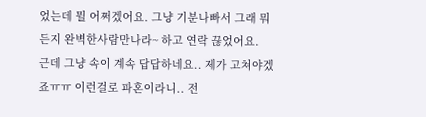었는데 뭘 어쩌겠어요. 그냥 기분나빠서 그래 뭐든지 완벽한사람만나라~ 하고 연락 끊었어요.
근데 그냥 속이 계속 답답하네요.. 제가 고쳐야겠죠ㅠㅠ 이런걸로 파혼이라니.. 전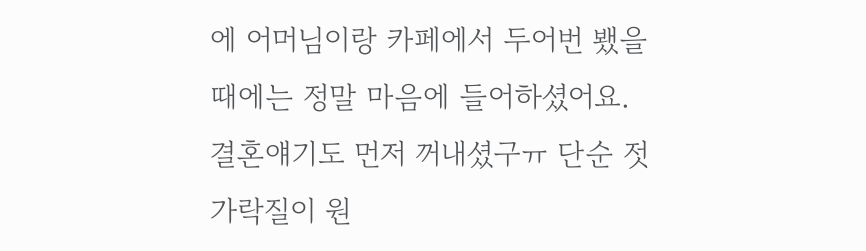에 어머님이랑 카페에서 두어번 뵀을때에는 정말 마음에 들어하셨어요. 결혼얘기도 먼저 꺼내셨구ㅠ 단순 젓가락질이 원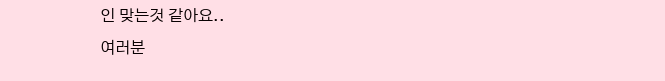인 맞는것 같아요..
여러분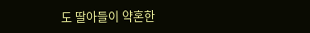도 딸아들이 약혼한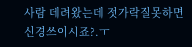사람 데려왔는데 젓가락질못하면 신경쓰이시죠?.ㅜ